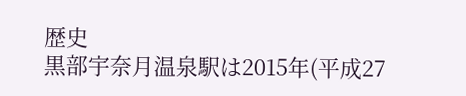歴史
黒部宇奈月温泉駅は2015年(平成27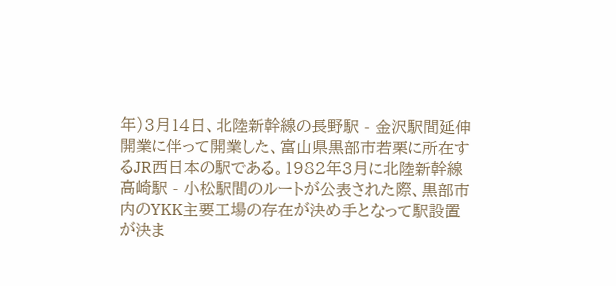年)3月14日、北陸新幹線の長野駅 - 金沢駅間延伸開業に伴って開業した、富山県黒部市若栗に所在するJR西日本の駅である。1982年3月に北陸新幹線高崎駅 - 小松駅間のルートが公表された際、黒部市内のYKK主要工場の存在が決め手となって駅設置が決ま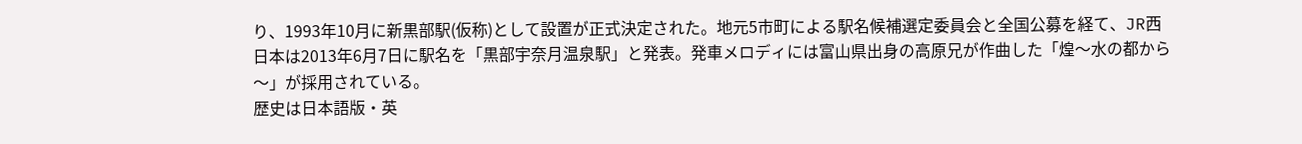り、1993年10月に新黒部駅(仮称)として設置が正式決定された。地元5市町による駅名候補選定委員会と全国公募を経て、JR西日本は2013年6月7日に駅名を「黒部宇奈月温泉駅」と発表。発車メロディには富山県出身の高原兄が作曲した「煌〜水の都から〜」が採用されている。
歴史は日本語版・英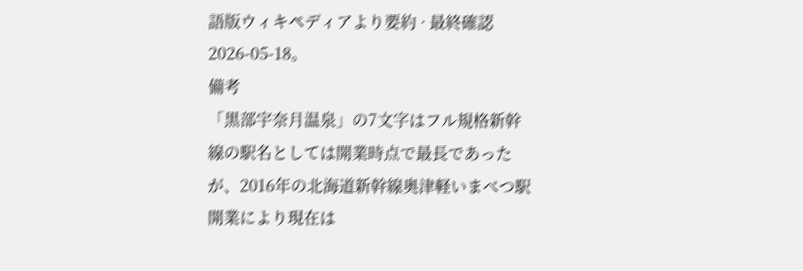語版ウィキペディアより要約 · 最終確認 2026-05-18。
備考
「黒部宇奈月温泉」の7文字はフル規格新幹線の駅名としては開業時点で最長であったが、2016年の北海道新幹線奥津軽いまべつ駅開業により現在は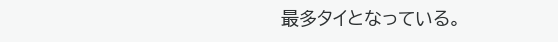最多タイとなっている。